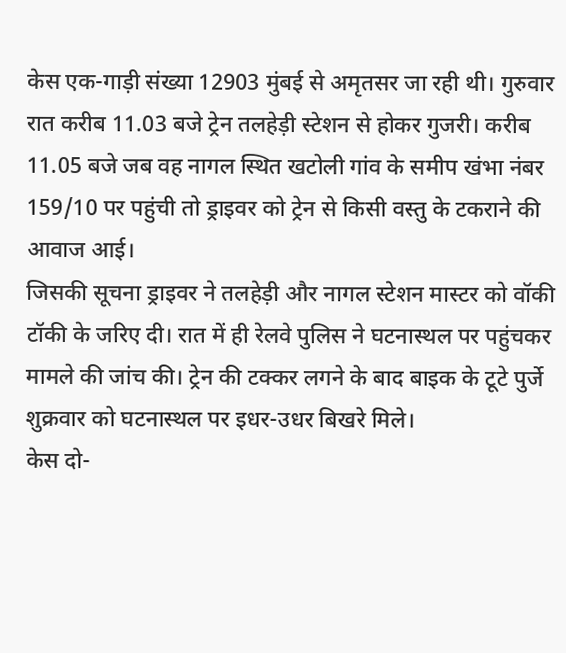केस एक-गाड़ी संख्या 12903 मुंबई से अमृतसर जा रही थी। गुरुवार रात करीब 11.03 बजे ट्रेन तलहेड़ी स्टेशन से होकर गुजरी। करीब 11.05 बजे जब वह नागल स्थित खटोली गांव के समीप खंभा नंबर 159/10 पर पहुंची तो ड्राइवर को ट्रेन से किसी वस्तु के टकराने की आवाज आई।
जिसकी सूचना ड्राइवर ने तलहेड़ी और नागल स्टेशन मास्टर को वॉकी टॉकी के जरिए दी। रात में ही रेलवे पुलिस ने घटनास्थल पर पहुंचकर मामले की जांच की। ट्रेन की टक्कर लगने के बाद बाइक के टूटे पुर्जे शुक्रवार को घटनास्थल पर इधर-उधर बिखरे मिले।
केस दो-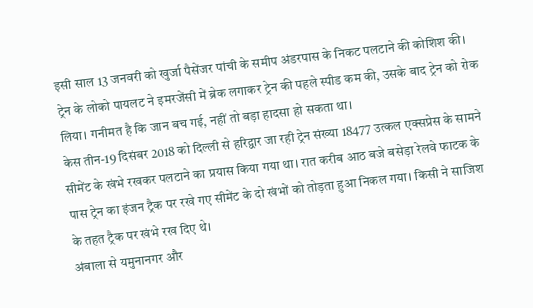इसी साल 13 जनवरी को खुर्जा पैसेंजर पांची के समीप अंडरपास के निकट पलटाने की कोशिश की। ट्रेन के लोको पायलट ने इमरजेंसी में ब्रेक लगाकर ट्रेन की पहले स्पीड कम की, उसके बाद ट्रेन को रोक लिया। गनीमत है कि जान बच गई, नहीं तो बड़ा हादसा हो सकता था।
केस तीन-19 दिसंबर 2018 को दिल्ली से हरिद्वार जा रही ट्रेन संख्या 18477 उत्कल एक्सप्रेस के सामने सीमेंट के खंभे रखकर पलटाने का प्रयास किया गया था। रात करीब आठ बजे बसेड़ा रेलवे फाटक के पास ट्रेन का इंजन ट्रैक पर रखे गए सीमेंट के दो खंभों को तोड़ता हुआ निकल गया। किसी ने साजिश के तहत ट्रैक पर खंभे रख दिए थे।
अंबाला से यमुनानगर और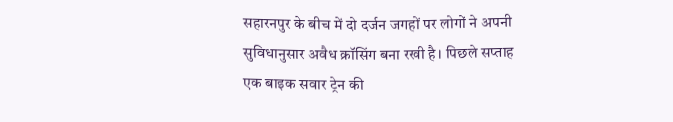सहारनपुर के बीच में दो दर्जन जगहों पर लोगों ने अपनी सुविधानुसार अवैध क्रॉसिंग बना रखी है। पिछले सप्ताह एक बाइक सवार ट्रेन की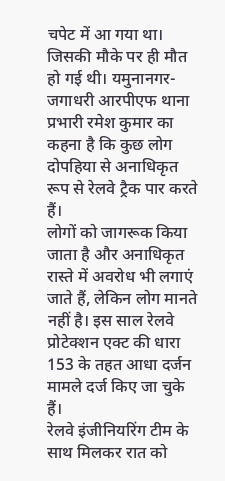चपेट में आ गया था। जिसकी मौके पर ही मौत हो गई थी। यमुनानगर-जगाधरी आरपीएफ थाना प्रभारी रमेश कुमार का कहना है कि कुछ लोग दोपहिया से अनाधिकृत रूप से रेलवे ट्रैक पार करते हैं।
लोगों को जागरूक किया जाता है और अनाधिकृत रास्ते में अवरोध भी लगाएं जाते हैं, लेकिन लोग मानते नहीं है। इस साल रेलवे प्रोटेक्शन एक्ट की धारा 153 के तहत आधा दर्जन मामले दर्ज किए जा चुके हैं।
रेलवे इंजीनियरिंग टीम के साथ मिलकर रात को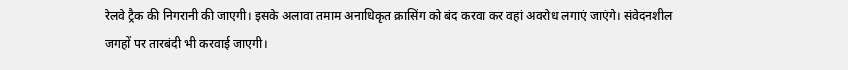रेलवे ट्रैक की निगरानी की जाएगी। इसके अलावा तमाम अनाधिकृत क्रासिंग को बंद करवा कर वहां अवरोध लगाएं जाएंगे। संवेदनशील जगहों पर तारबंदी भी करवाई जाएगी।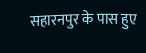सहारनपुर के पास हुए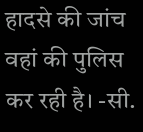हादसे की जांच वहां की पुलिस कर रही है। -सी.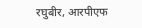रघुबीर, आरपीएफ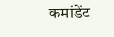कमांडेंट